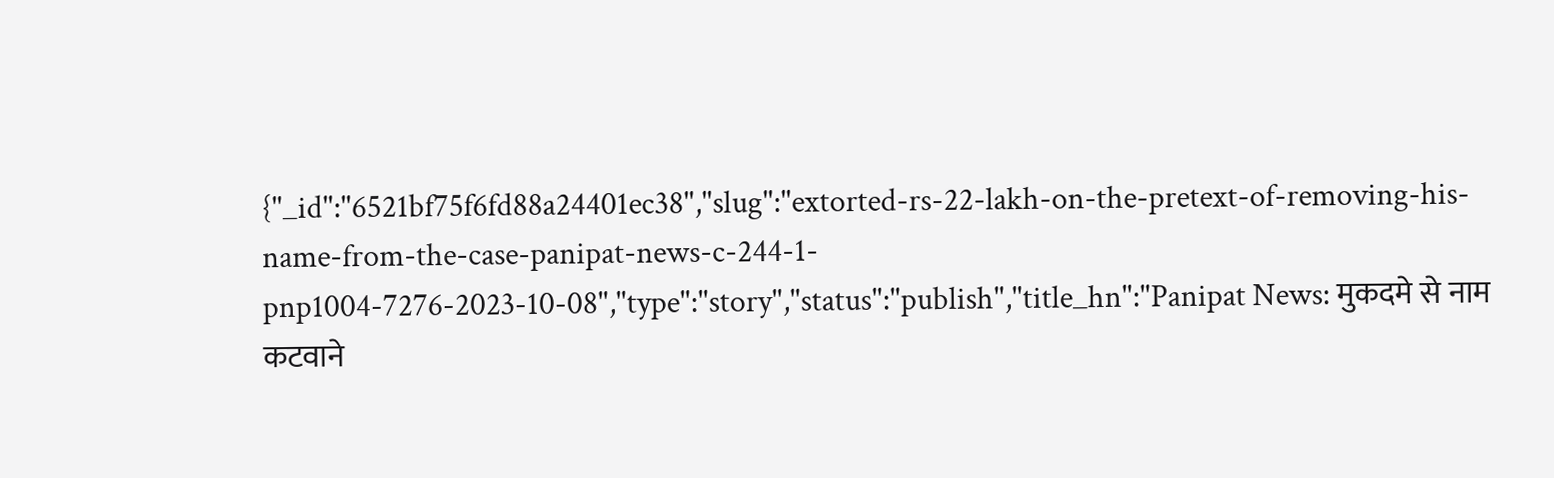{"_id":"6521bf75f6fd88a24401ec38","slug":"extorted-rs-22-lakh-on-the-pretext-of-removing-his-name-from-the-case-panipat-news-c-244-1-pnp1004-7276-2023-10-08","type":"story","status":"publish","title_hn":"Panipat News: मुकदमे से नाम कटवाने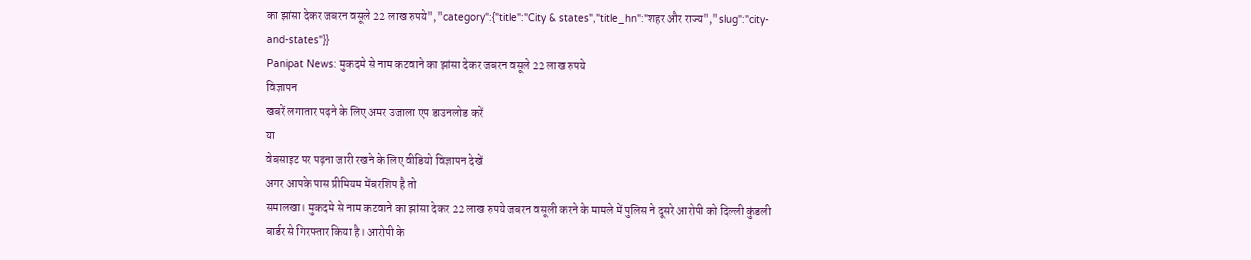का झांसा देकर जबरन वसूले 22 लाख रुपये","category":{"title":"City & states","title_hn":"शहर और राज्य","slug":"city-and-states"}}
Panipat News: मुकदमे से नाम कटवाने का झांसा देकर जबरन वसूले 22 लाख रुपये
विज्ञापन
खबरें लगातार पढ़ने के लिए अमर उजाला एप डाउनलोड करें
या
वेबसाइट पर पढ़ना जारी रखने के लिए वीडियो विज्ञापन देखें
अगर आपके पास प्रीमियम मेंबरशिप है तो
समालखा। मुकदमे से नाम कटवाने का झांसा देकर 22 लाख रुपये जबरन वसूली करने के मामले में पुलिस ने दूसरे आरोपी को दिल्ली कुंडली बार्डर से गिरफ्तार किया है। आरोपी के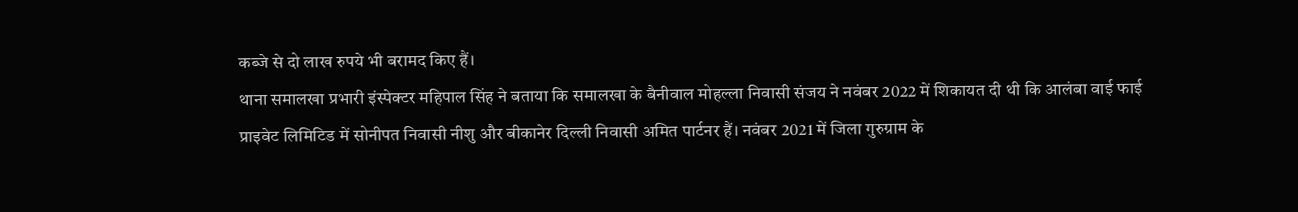कब्जे से दो लाख रुपये भी बरामद किए हैं।
थाना समालखा प्रभारी इंस्पेक्टर महिपाल सिंह ने बताया कि समालखा के बैनीवाल मोहल्ला निवासी संजय ने नवंबर 2022 में शिकायत दी थी कि आलंबा वाई फाई प्राइवेट लिमिटिड में सोनीपत निवासी नीशु और बीकानेर दिल्ली निवासी अमित पार्टनर हैं। नवंबर 2021 में जिला गुरुग्राम के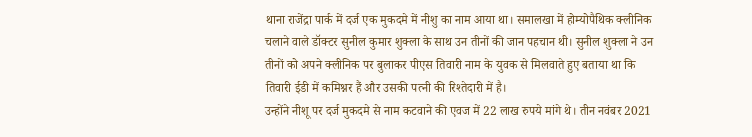थाना राजेंद्रा पार्क में दर्ज एक मुकदमे में नीशु का नाम आया था। समालखा में होम्योपैथिक क्लीनिक चलाने वाले डॉक्टर सुनील कुमार शुक्ला के साथ उन तीनों की जान पहचान थी। सुनील शुक्ला ने उन तीनों को अपने क्लीनिक पर बुलाकर पीएस तिवारी नाम के युवक से मिलवाते हुए बताया था कि तिवारी ईडी में कमिश्नर हैं और उसकी पत्नी की रिश्तेदारी में है।
उन्होंने नीशू पर दर्ज मुकदमे से नाम कटवाने की एवज में 22 लाख रुपये मांगे थे। तीन नवंबर 2021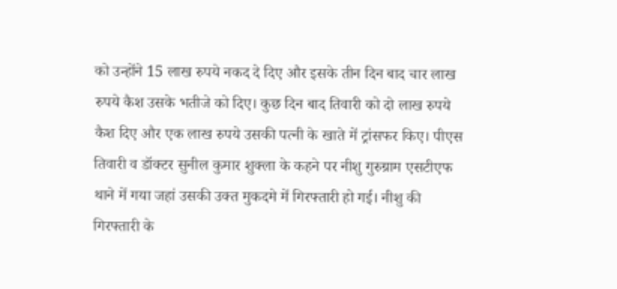को उन्होंने 15 लाख रुपये नकद दे दिए और इसके तीन दिन बाद चार लाख रुपये कैश उसके भतीजे को दिए। कुछ दिन बाद तिवारी को दो लाख रुपये कैश दिए और एक लाख रुपये उसकी पत्नी के खाते में ट्रांसफर किए। पीएस तिवारी व डॉक्टर सुनील कुमार शुक्ला के कहने पर नीशु गुरुग्राम एसटीएफ थाने में गया जहां उसकी उक्त मुकदमे में गिरफ्तारी हो गई। नीशु की गिरफ्तारी के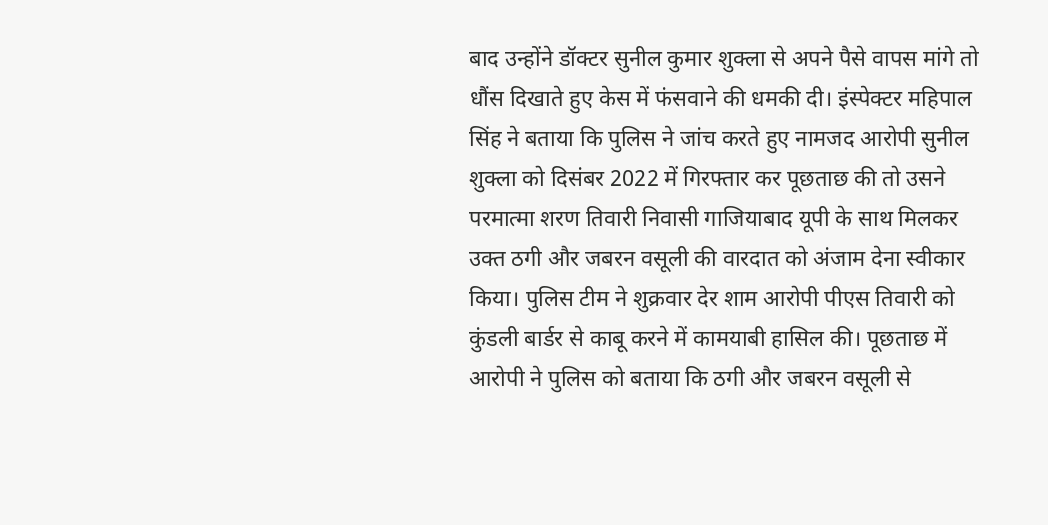बाद उन्होंने डॉक्टर सुनील कुमार शुक्ला से अपने पैसे वापस मांगे तो धौंस दिखाते हुए केस में फंसवाने की धमकी दी। इंस्पेक्टर महिपाल सिंह ने बताया कि पुलिस ने जांच करते हुए नामजद आरोपी सुनील शुक्ला को दिसंबर 2022 में गिरफ्तार कर पूछताछ की तो उसने परमात्मा शरण तिवारी निवासी गाजियाबाद यूपी के साथ मिलकर उक्त ठगी और जबरन वसूली की वारदात को अंजाम देना स्वीकार किया। पुलिस टीम ने शुक्रवार देर शाम आरोपी पीएस तिवारी को कुंडली बार्डर से काबू करने में कामयाबी हासिल की। पूछताछ में आरोपी ने पुलिस को बताया कि ठगी और जबरन वसूली से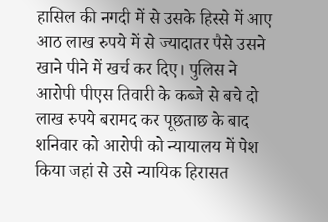हासिल की नगदी में से उसके हिस्से में आए आठ लाख रुपये में से ज्यादातर पैसे उसने खाने पीने में खर्च कर दिए। पुलिस ने आरोपी पीएस तिवारी के कब्जे से बचे दो लाख रुपये बरामद कर पूछताछ के बाद शनिवार को आरोपी को न्यायालय में पेश किया जहां से उसे न्यायिक हिरासत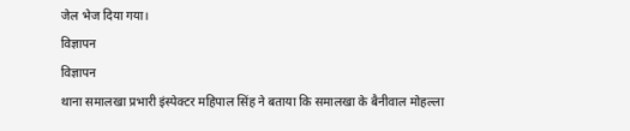जेल भेज दिया गया।
विज्ञापन
विज्ञापन
थाना समालखा प्रभारी इंस्पेक्टर महिपाल सिंह ने बताया कि समालखा के बैनीवाल मोहल्ला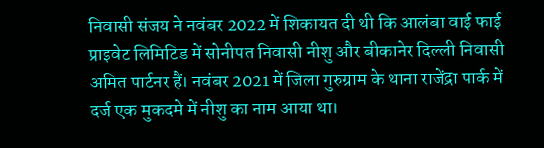निवासी संजय ने नवंबर 2022 में शिकायत दी थी कि आलंबा वाई फाई प्राइवेट लिमिटिड में सोनीपत निवासी नीशु और बीकानेर दिल्ली निवासी अमित पार्टनर हैं। नवंबर 2021 में जिला गुरुग्राम के थाना राजेंद्रा पार्क में दर्ज एक मुकदमे में नीशु का नाम आया था।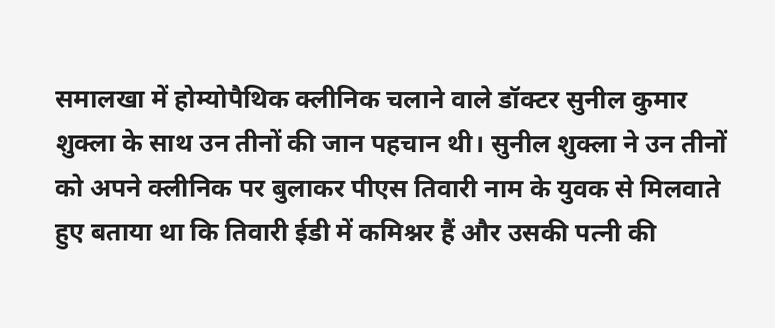समालखा में होम्योपैथिक क्लीनिक चलाने वाले डॉक्टर सुनील कुमार शुक्ला के साथ उन तीनों की जान पहचान थी। सुनील शुक्ला ने उन तीनों को अपने क्लीनिक पर बुलाकर पीएस तिवारी नाम के युवक से मिलवाते हुए बताया था कि तिवारी ईडी में कमिश्नर हैं और उसकी पत्नी की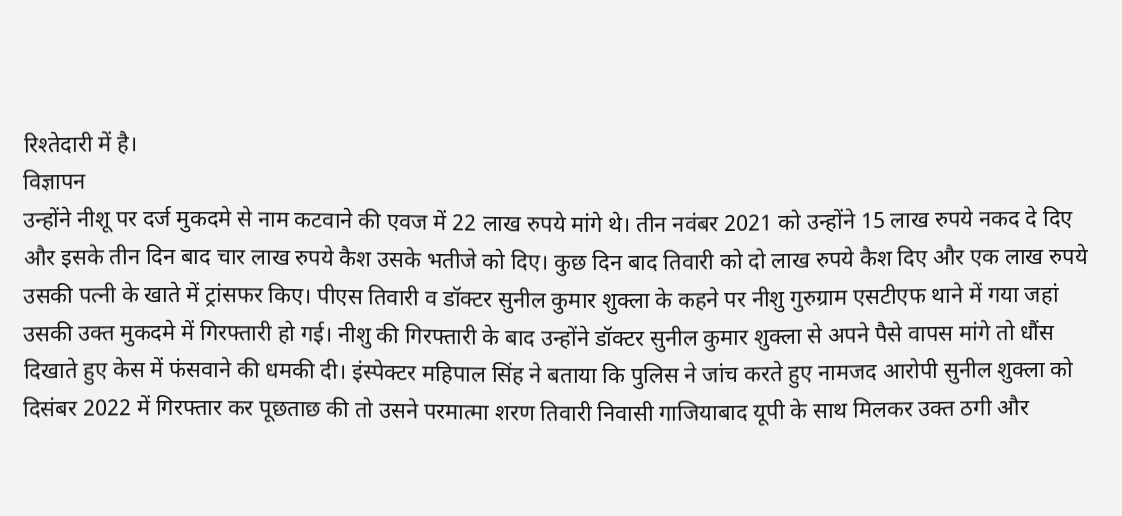रिश्तेदारी में है।
विज्ञापन
उन्होंने नीशू पर दर्ज मुकदमे से नाम कटवाने की एवज में 22 लाख रुपये मांगे थे। तीन नवंबर 2021 को उन्होंने 15 लाख रुपये नकद दे दिए और इसके तीन दिन बाद चार लाख रुपये कैश उसके भतीजे को दिए। कुछ दिन बाद तिवारी को दो लाख रुपये कैश दिए और एक लाख रुपये उसकी पत्नी के खाते में ट्रांसफर किए। पीएस तिवारी व डॉक्टर सुनील कुमार शुक्ला के कहने पर नीशु गुरुग्राम एसटीएफ थाने में गया जहां उसकी उक्त मुकदमे में गिरफ्तारी हो गई। नीशु की गिरफ्तारी के बाद उन्होंने डॉक्टर सुनील कुमार शुक्ला से अपने पैसे वापस मांगे तो धौंस दिखाते हुए केस में फंसवाने की धमकी दी। इंस्पेक्टर महिपाल सिंह ने बताया कि पुलिस ने जांच करते हुए नामजद आरोपी सुनील शुक्ला को दिसंबर 2022 में गिरफ्तार कर पूछताछ की तो उसने परमात्मा शरण तिवारी निवासी गाजियाबाद यूपी के साथ मिलकर उक्त ठगी और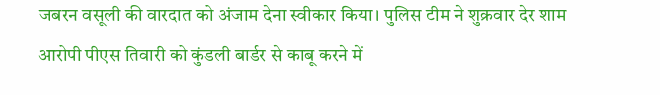जबरन वसूली की वारदात को अंजाम देना स्वीकार किया। पुलिस टीम ने शुक्रवार देर शाम आरोपी पीएस तिवारी को कुंडली बार्डर से काबू करने में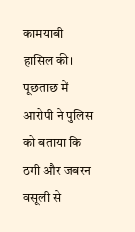कामयाबी हासिल की। पूछताछ में आरोपी ने पुलिस को बताया कि ठगी और जबरन वसूली से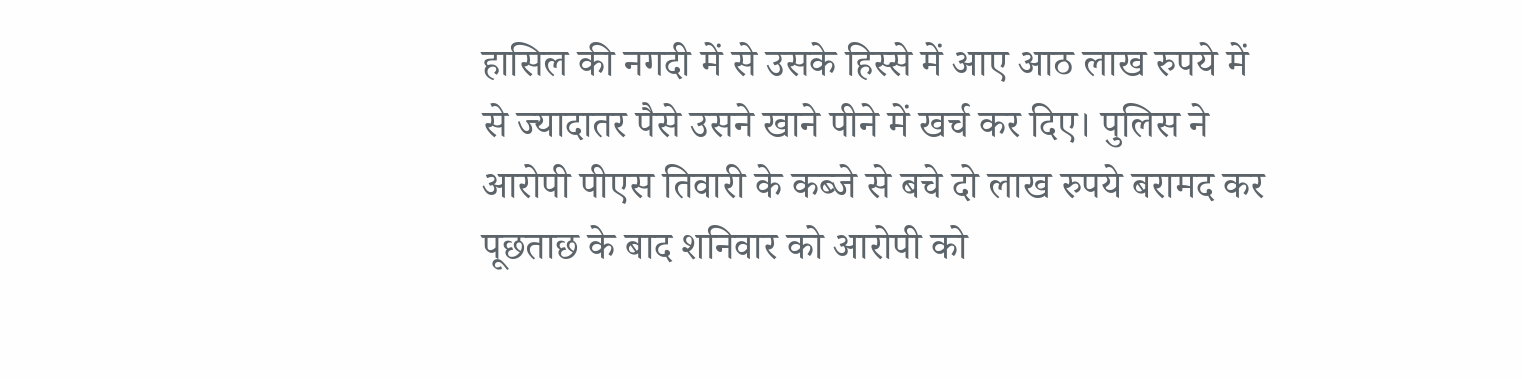हासिल की नगदी में से उसके हिस्से में आए आठ लाख रुपये में से ज्यादातर पैसे उसने खाने पीने में खर्च कर दिए। पुलिस ने आरोपी पीएस तिवारी के कब्जे से बचे दो लाख रुपये बरामद कर पूछताछ के बाद शनिवार को आरोपी को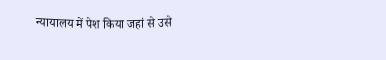न्यायालय में पेश किया जहां से उसे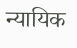न्यायिक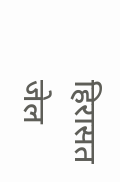हिरासत जेल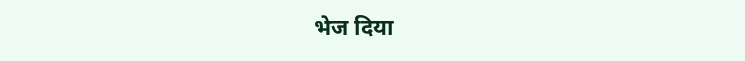भेज दिया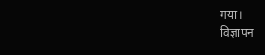गया।
विज्ञापन